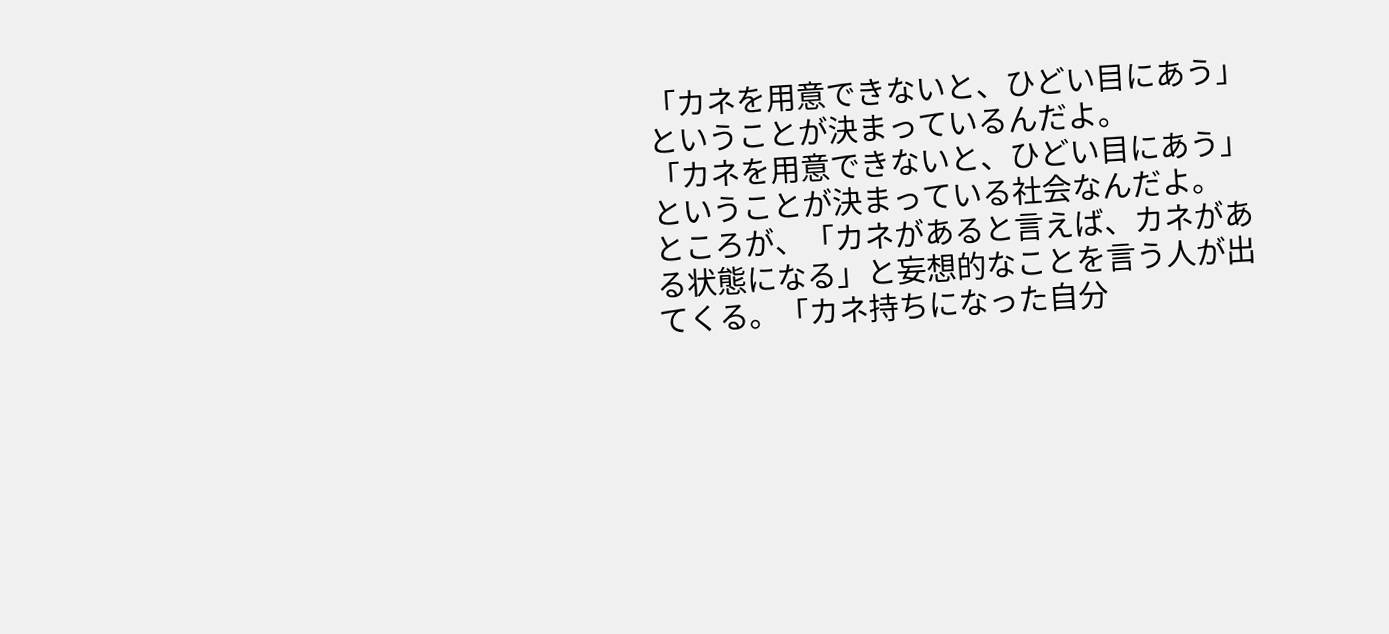「カネを用意できないと、ひどい目にあう」ということが決まっているんだよ。
「カネを用意できないと、ひどい目にあう」ということが決まっている社会なんだよ。
ところが、「カネがあると言えば、カネがある状態になる」と妄想的なことを言う人が出てくる。「カネ持ちになった自分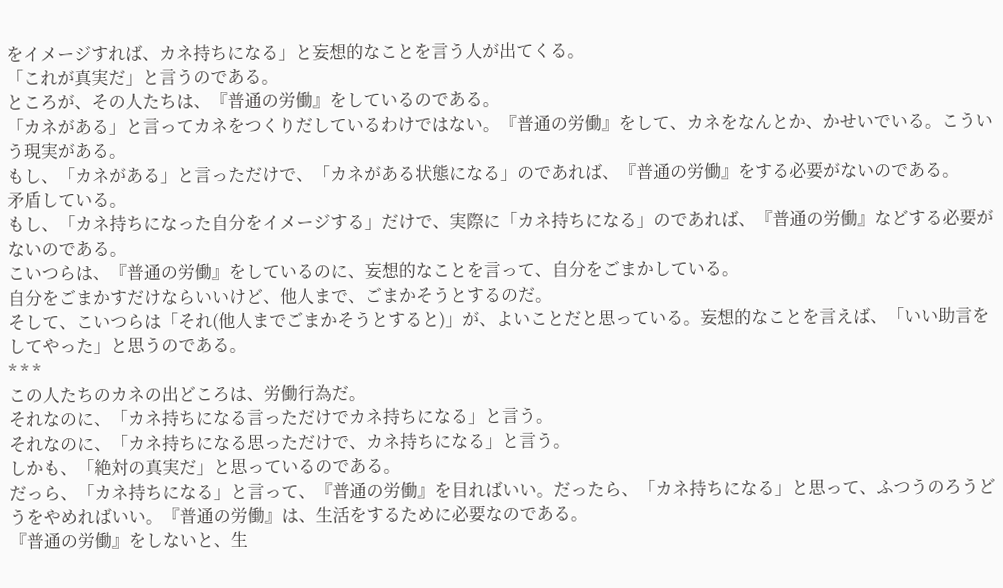をイメージすれば、カネ持ちになる」と妄想的なことを言う人が出てくる。
「これが真実だ」と言うのである。
ところが、その人たちは、『普通の労働』をしているのである。
「カネがある」と言ってカネをつくりだしているわけではない。『普通の労働』をして、カネをなんとか、かせいでいる。こういう現実がある。
もし、「カネがある」と言っただけで、「カネがある状態になる」のであれば、『普通の労働』をする必要がないのである。
矛盾している。
もし、「カネ持ちになった自分をイメージする」だけで、実際に「カネ持ちになる」のであれば、『普通の労働』などする必要がないのである。
こいつらは、『普通の労働』をしているのに、妄想的なことを言って、自分をごまかしている。
自分をごまかすだけならいいけど、他人まで、ごまかそうとするのだ。
そして、こいつらは「それ(他人までごまかそうとすると)」が、よいことだと思っている。妄想的なことを言えば、「いい助言をしてやった」と思うのである。
* * *
この人たちのカネの出どころは、労働行為だ。
それなのに、「カネ持ちになる言っただけでカネ持ちになる」と言う。
それなのに、「カネ持ちになる思っただけで、カネ持ちになる」と言う。
しかも、「絶対の真実だ」と思っているのである。
だっら、「カネ持ちになる」と言って、『普通の労働』を目ればいい。だったら、「カネ持ちになる」と思って、ふつうのろうどうをやめればいい。『普通の労働』は、生活をするために必要なのである。
『普通の労働』をしないと、生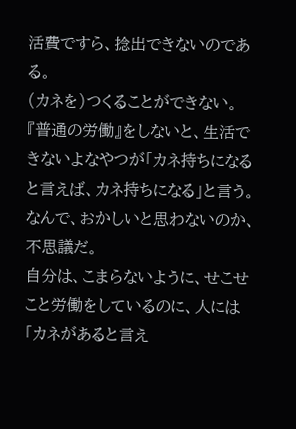活費ですら、捻出できないのである。
(カネを)つくることができない。
『普通の労働』をしないと、生活できないよなやつが「カネ持ちになると言えば、カネ持ちになる」と言う。
なんで、おかしいと思わないのか、不思議だ。
自分は、こまらないように、せこせこと労働をしているのに、人には「カネがあると言え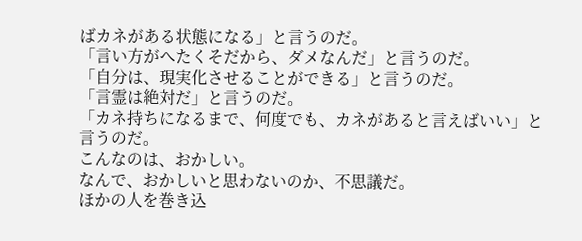ばカネがある状態になる」と言うのだ。
「言い方がへたくそだから、ダメなんだ」と言うのだ。
「自分は、現実化させることができる」と言うのだ。
「言霊は絶対だ」と言うのだ。
「カネ持ちになるまで、何度でも、カネがあると言えばいい」と言うのだ。
こんなのは、おかしい。
なんで、おかしいと思わないのか、不思議だ。
ほかの人を巻き込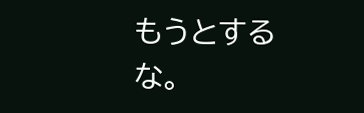もうとするな。